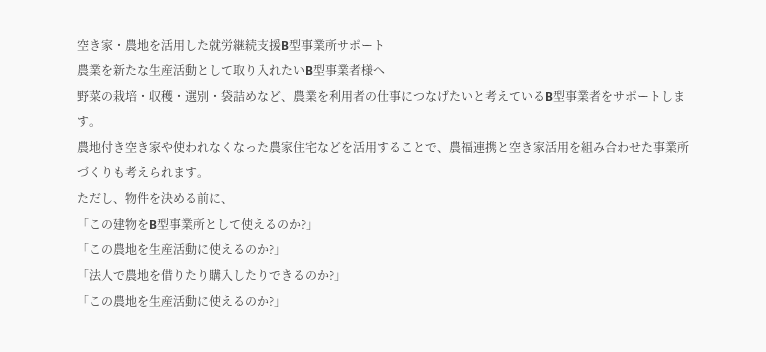空き家・農地を活用した就労継続支援B型事業所サポート
農業を新たな生産活動として取り入れたいB型事業者様へ
野菜の栽培・収穫・選別・袋詰めなど、農業を利用者の仕事につなげたいと考えているB型事業者をサポートします。
農地付き空き家や使われなくなった農家住宅などを活用することで、農福連携と空き家活用を組み合わせた事業所づくりも考えられます。
ただし、物件を決める前に、
「この建物をB型事業所として使えるのか?」
「この農地を生産活動に使えるのか?」
「法人で農地を借りたり購入したりできるのか?」
「この農地を生産活動に使えるのか?」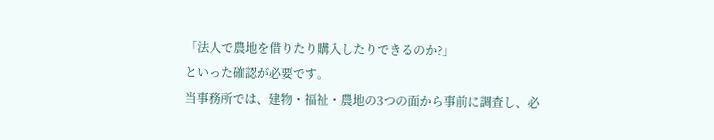「法人で農地を借りたり購入したりできるのか?」
といった確認が必要です。
当事務所では、建物・福祉・農地の3つの面から事前に調査し、必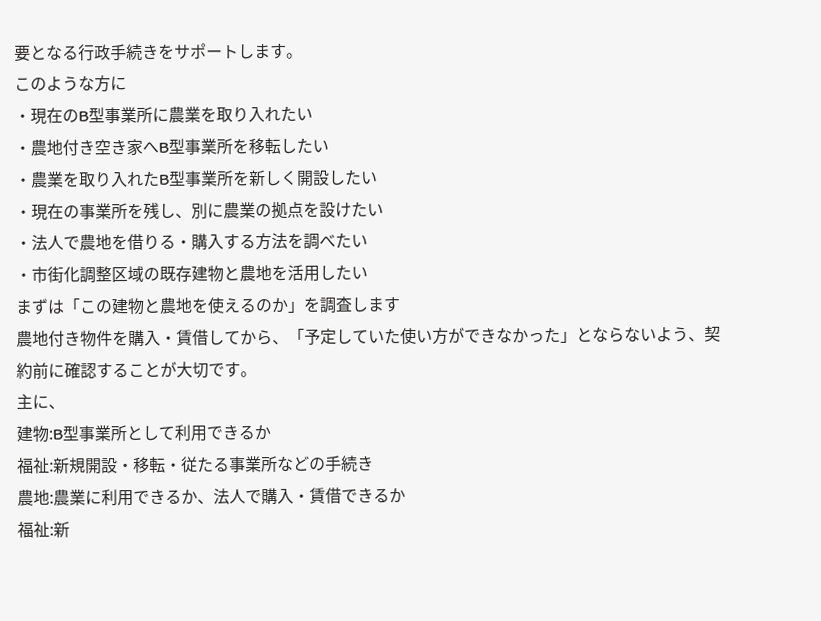要となる行政手続きをサポートします。
このような方に
・現在のB型事業所に農業を取り入れたい
・農地付き空き家へB型事業所を移転したい
・農業を取り入れたB型事業所を新しく開設したい
・現在の事業所を残し、別に農業の拠点を設けたい
・法人で農地を借りる・購入する方法を調べたい
・市街化調整区域の既存建物と農地を活用したい
まずは「この建物と農地を使えるのか」を調査します
農地付き物件を購入・賃借してから、「予定していた使い方ができなかった」とならないよう、契約前に確認することが大切です。
主に、
建物:B型事業所として利用できるか
福祉:新規開設・移転・従たる事業所などの手続き
農地:農業に利用できるか、法人で購入・賃借できるか
福祉:新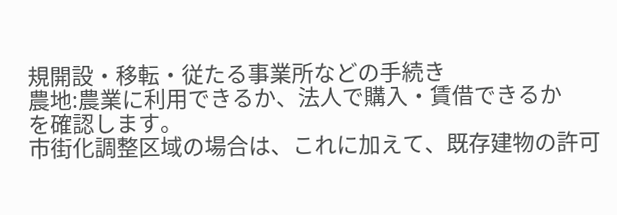規開設・移転・従たる事業所などの手続き
農地:農業に利用できるか、法人で購入・賃借できるか
を確認します。
市街化調整区域の場合は、これに加えて、既存建物の許可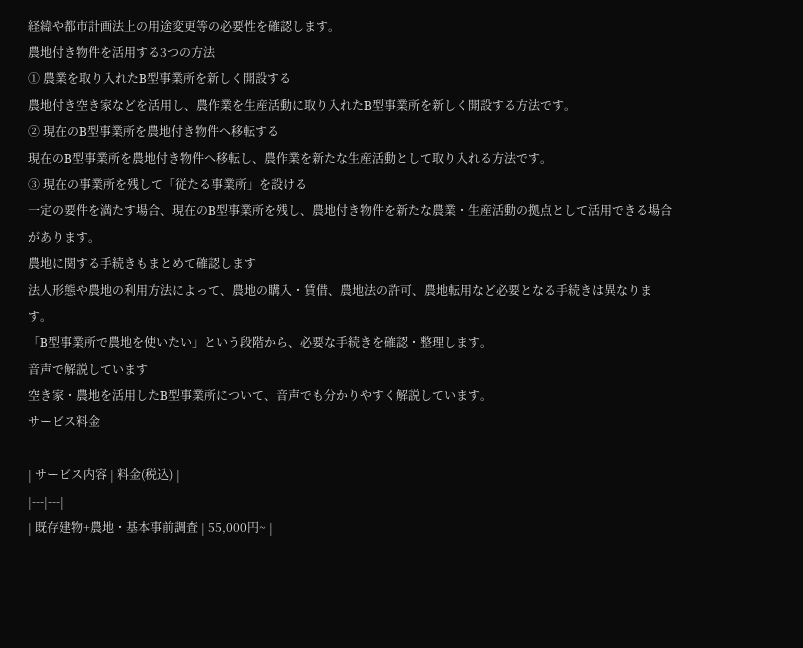経緯や都市計画法上の用途変更等の必要性を確認します。
農地付き物件を活用する3つの方法
① 農業を取り入れたB型事業所を新しく開設する
農地付き空き家などを活用し、農作業を生産活動に取り入れたB型事業所を新しく開設する方法です。
② 現在のB型事業所を農地付き物件へ移転する
現在のB型事業所を農地付き物件へ移転し、農作業を新たな生産活動として取り入れる方法です。
③ 現在の事業所を残して「従たる事業所」を設ける
一定の要件を満たす場合、現在のB型事業所を残し、農地付き物件を新たな農業・生産活動の拠点として活用できる場合があります。
農地に関する手続きもまとめて確認します
法人形態や農地の利用方法によって、農地の購入・賃借、農地法の許可、農地転用など必要となる手続きは異なります。
「B型事業所で農地を使いたい」という段階から、必要な手続きを確認・整理します。
音声で解説しています
空き家・農地を活用したB型事業所について、音声でも分かりやすく解説しています。
サービス料金

| サービス内容 | 料金(税込) |
|---|---|
| 既存建物+農地・基本事前調査 | 55,000円~ |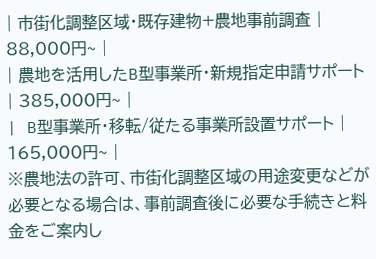| 市街化調整区域・既存建物+農地事前調査 | 88,000円~ |
| 農地を活用したB型事業所・新規指定申請サポート | 385,000円~ |
| B型事業所・移転/従たる事業所設置サポート | 165,000円~ |
※農地法の許可、市街化調整区域の用途変更などが必要となる場合は、事前調査後に必要な手続きと料金をご案内し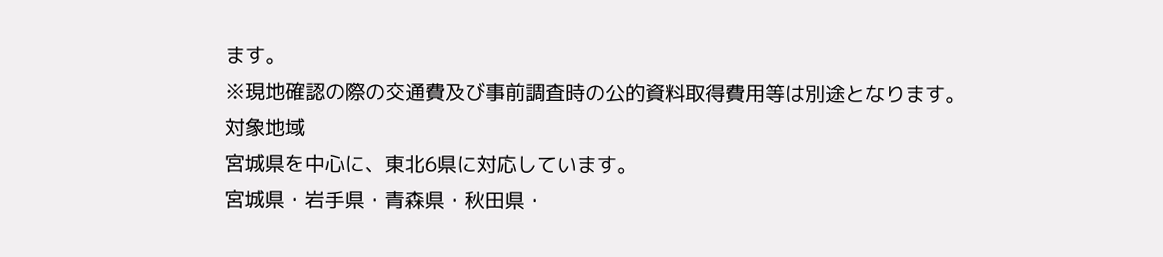ます。
※現地確認の際の交通費及び事前調査時の公的資料取得費用等は別途となります。
対象地域
宮城県を中心に、東北6県に対応しています。
宮城県・岩手県・青森県・秋田県・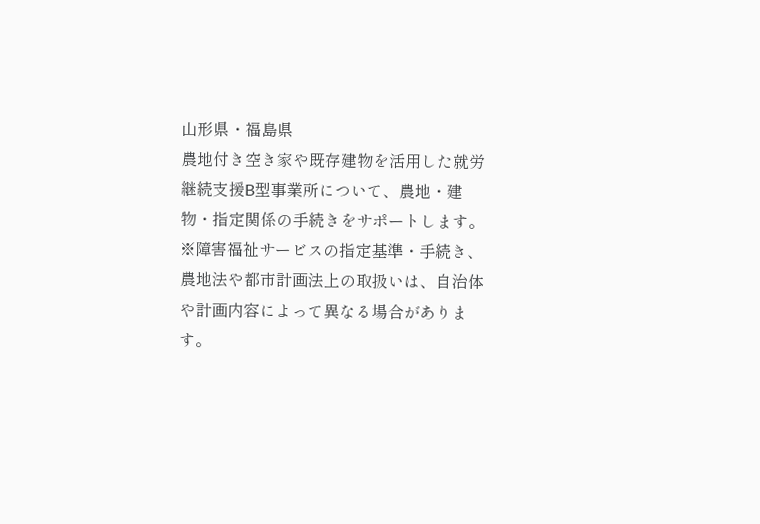山形県・福島県
農地付き空き家や既存建物を活用した就労継続支援B型事業所について、農地・建物・指定関係の手続きをサポートします。
※障害福祉サービスの指定基準・手続き、農地法や都市計画法上の取扱いは、自治体や計画内容によって異なる場合があります。